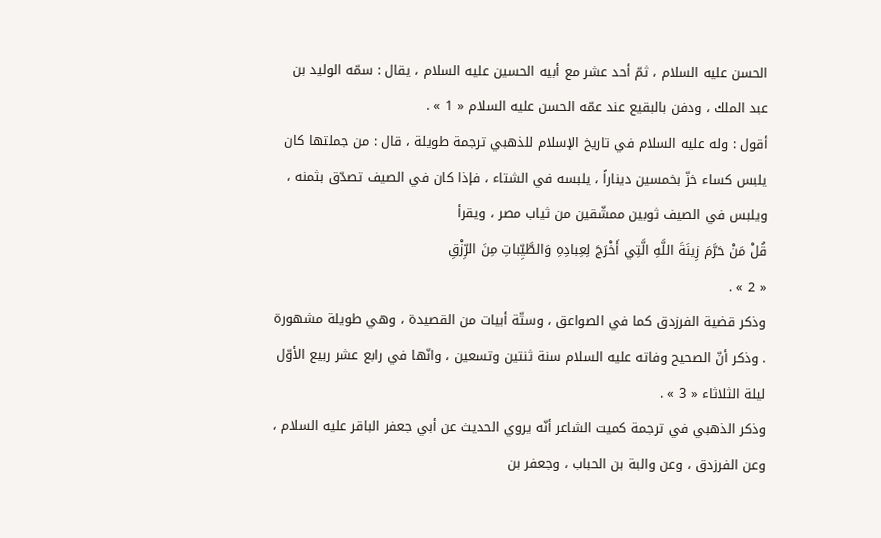الحسن عليه السلام ، ثمّ أحد عشر مع أبيه الحسين عليه السلام ، يقال : سمّه الوليد بن عبد الملك ، ودفن بالبقيع عند عمّه الحسن عليه السلام « 1 » .
أقول : وله عليه السلام في تاريخ الإسلام للذهبي ترجمة طويلة ، قال : من جملتها كان يلبس كساء خزّ بخمسين ديناراً ، يلبسه في الشتاء ، فإذا كان في الصيف تصدّق بثمنه ، ويلبس في الصيف ثوبين ممشّقين من ثياب مصر ، ويقرأ
قُلْ مَنْ حَرَّمَ زِينَةَ اللَّهِ الَّتِي أَخْرَجَ لِعِبادِهِ وَالطَّيِّباتِ مِنَ الرِّزْقِ
« 2 » .
وذكر قضية الفرزدق كما في الصواعق ، وستّة أبيات من القصيدة ، وهي طويلة مشهورة . وذكر أنّ الصحيح وفاته عليه السلام سنة ثنتين وتسعين ، وانّها في رابع عشر ربيع الأوّل ليلة الثلاثاء « 3 » .
وذكر الذهبي في ترجمة كميت الشاعر أنّه يروي الحديث عن أبي جعفر الباقر عليه السلام ، وعن الفرزدق ، وعن والبة بن الحباب ، وجعفر بن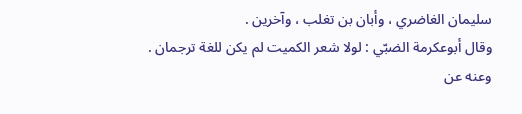سليمان الغاضري ، وأبان بن تغلب ، وآخرين .
وقال أبوعكرمة الضبّي : لولا شعر الكميت لم يكن للغة ترجمان .
وعنه عن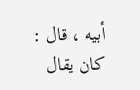أبيه ، قال : كان يقال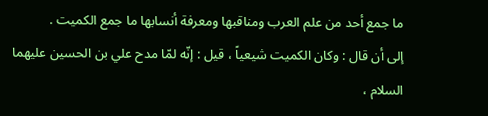ما جمع أحد من علم العرب ومناقبها ومعرفة أنسابها ما جمع الكميت .
إلى أن قال : وكان الكميت شيعياً ، قيل : إنّه لمّا مدح علي بن الحسين عليهما السلام ،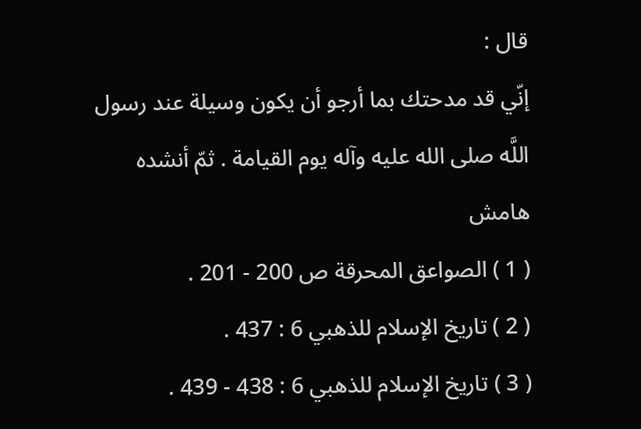قال :
إنّي قد مدحتك بما أرجو أن يكون وسيلة عند رسول اللَّه صلى الله عليه وآله يوم القيامة . ثمّ أنشده
هامش
( 1 ) الصواعق المحرقة ص 200 - 201 .
( 2 ) تاريخ الإسلام للذهبي 6 : 437 .
( 3 ) تاريخ الإسلام للذهبي 6 : 438 - 439 .